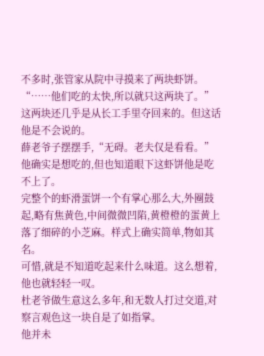不多时,张管家从院中寻摸来了两块虾饼。
“……他们吃的太快,所以就只这两块了。”
这两块还几乎是从长工手里夺回来的。但这话他是不会说的。
薛老爷子摆摆手,“无碍。老夫仅是看看。”
他确实是想吃的,但也知道眼下这虾饼他是吃不上了。
完整个的虾滑蛋饼一个有掌心那么大,外圈鼓起,略有焦黄色,中间微微凹陷,黄橙橙的蛋黄上落了细碎的小芝麻。样式上确实简单,物如其名。
可惜,就是不知道吃起来什么味道。这么想着,他也就轻轻一叹。
杜老爷做生意这么多年,和无数人打过交道,对察言观色这一块自是了如指掌。
他并未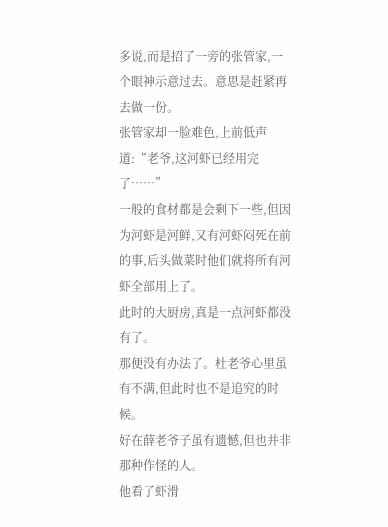多说,而是招了一旁的张管家,一个眼神示意过去。意思是赶紧再去做一份。
张管家却一脸难色,上前低声道:“老爷,这河虾已经用完了……”
一般的食材都是会剩下一些,但因为河虾是河鲜,又有河虾闷死在前的事,后头做菜时他们就将所有河虾全部用上了。
此时的大厨房,真是一点河虾都没有了。
那便没有办法了。杜老爷心里虽有不满,但此时也不是追究的时候。
好在薛老爷子虽有遗憾,但也并非那种作怪的人。
他看了虾滑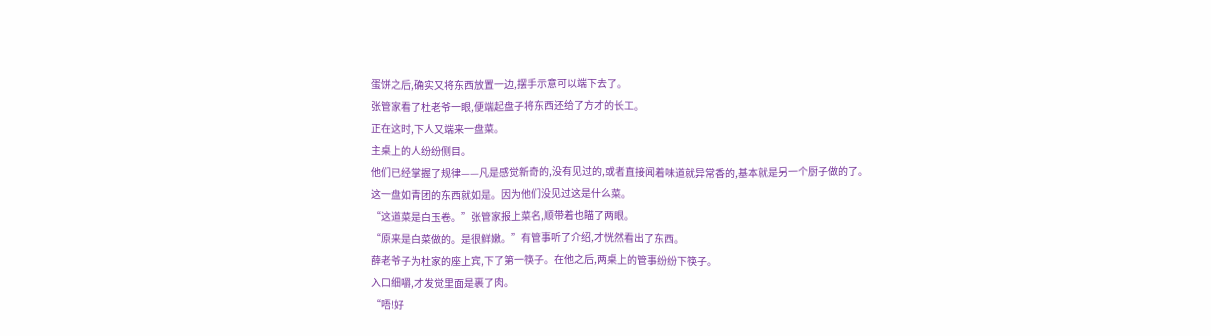蛋饼之后,确实又将东西放置一边,摆手示意可以端下去了。
张管家看了杜老爷一眼,便端起盘子将东西还给了方才的长工。
正在这时,下人又端来一盘菜。
主桌上的人纷纷侧目。
他们已经掌握了规律——凡是感觉新奇的,没有见过的,或者直接闻着味道就异常香的,基本就是另一个厨子做的了。
这一盘如青团的东西就如是。因为他们没见过这是什么菜。
“这道菜是白玉卷。”张管家报上菜名,顺带着也瞄了两眼。
“原来是白菜做的。是很鲜嫩。”有管事听了介绍,才恍然看出了东西。
薛老爷子为杜家的座上宾,下了第一筷子。在他之后,两桌上的管事纷纷下筷子。
入口细嚼,才发觉里面是裹了肉。
“唔!好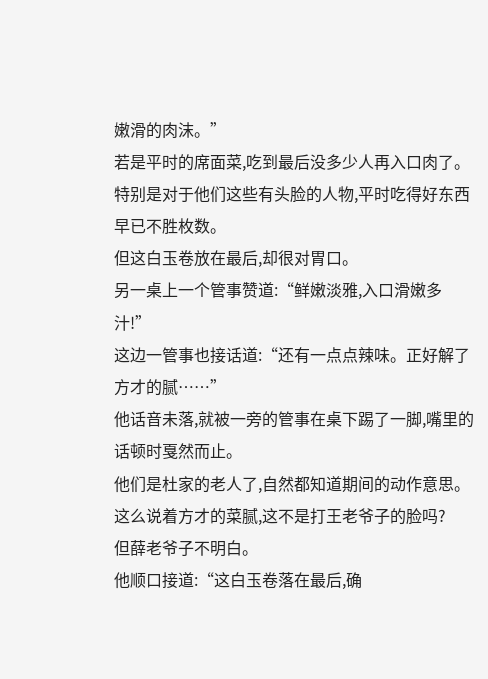嫩滑的肉沫。”
若是平时的席面菜,吃到最后没多少人再入口肉了。特别是对于他们这些有头脸的人物,平时吃得好东西早已不胜枚数。
但这白玉卷放在最后,却很对胃口。
另一桌上一个管事赞道:“鲜嫩淡雅,入口滑嫩多汁!”
这边一管事也接话道:“还有一点点辣味。正好解了方才的腻……”
他话音未落,就被一旁的管事在桌下踢了一脚,嘴里的话顿时戛然而止。
他们是杜家的老人了,自然都知道期间的动作意思。
这么说着方才的菜腻,这不是打王老爷子的脸吗?
但薛老爷子不明白。
他顺口接道:“这白玉卷落在最后,确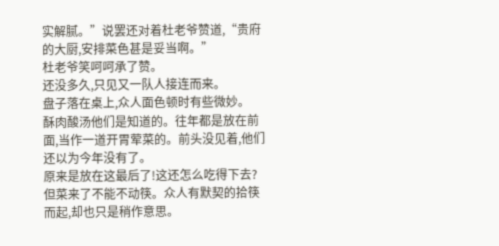实解腻。”说罢还对着杜老爷赞道,“贵府的大厨,安排菜色甚是妥当啊。”
杜老爷笑呵呵承了赞。
还没多久,只见又一队人接连而来。
盘子落在桌上,众人面色顿时有些微妙。
酥肉酸汤他们是知道的。往年都是放在前面,当作一道开胃荤菜的。前头没见着,他们还以为今年没有了。
原来是放在这最后了!这还怎么吃得下去?
但菜来了不能不动筷。众人有默契的拾筷而起,却也只是稍作意思。